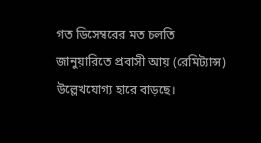গত ডিসেম্বরের মত চলতি জানুয়ারিতে প্রবাসী আয় (রেমিট্যান্স) উল্লেখযোগ্য হারে বাড়ছে।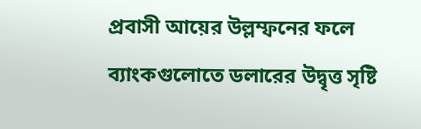প্রবাসী আয়ের উল্লম্ফনের ফলে ব্যাংকগুলোতে ডলারের উদ্বৃত্ত সৃষ্টি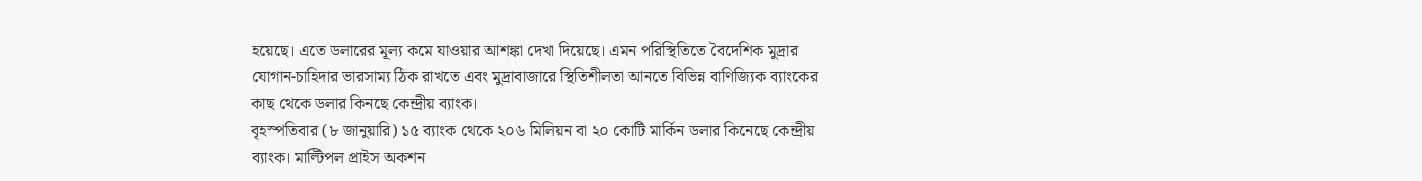হয়েছে। এতে ডলারের মূল্য কমে যাওয়ার আশঙ্কা দেখা দিয়েছে। এমন পরিস্থিতিতে বৈদেশিক মুদ্রার যোগান-চাহিদার ভারসাম্য ঠিক রাখতে এবং মুদ্রাবাজারে স্থিতিশীলতা আনতে বিভিন্ন বাণিজ্যিক ব্যাংকের কাছ থেকে ডলার কিনছে কেন্দ্রীয় ব্যাংক।
বৃহস্পতিবার (৮ জানুয়ারি) ১৫ ব্যাংক থেকে ২০৬ মিলিয়ন বা ২০ কোটি মার্কিন ডলার কিনেছে কেন্দ্রীয় ব্যাংক। মাল্টিপল প্রাইস অকশন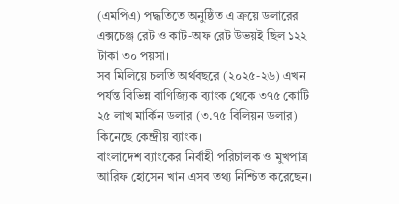(এমপিএ) পদ্ধতিতে অনুষ্ঠিত এ ক্রয়ে ডলারের এক্সচেঞ্জ রেট ও কাট-অফ রেট উভয়ই ছিল ১২২ টাকা ৩০ পয়সা।
সব মিলিয়ে চলতি অর্থবছরে (২০২৫-২৬) এখন পর্যন্ত বিভিন্ন বাণিজ্যিক ব্যাংক থেকে ৩৭৫ কোটি ২৫ লাখ মার্কিন ডলার (৩.৭৫ বিলিয়ন ডলার) কিনেছে কেন্দ্রীয় ব্যাংক।
বাংলাদেশ ব্যাংকের নির্বাহী পরিচালক ও মুখপাত্র আরিফ হোসেন খান এসব তথ্য নিশ্চিত করেছেন।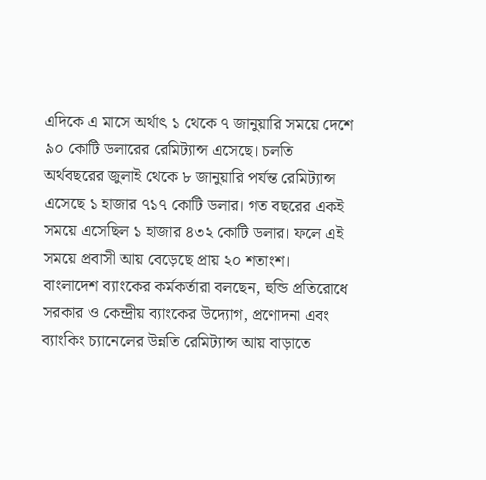এদিকে এ মাসে অর্থাৎ ১ থেকে ৭ জানুয়ারি সময়ে দেশে ৯০ কোটি ডলারের রেমিট্যান্স এসেছে। চলতি অর্থবছরের জুলাই থেকে ৮ জানুয়ারি পর্যন্ত রেমিট্যান্স এসেছে ১ হাজার ৭১৭ কোটি ডলার। গত বছরের একই সময়ে এসেছিল ১ হাজার ৪৩২ কোটি ডলার। ফলে এই সময়ে প্রবাসী আয় বেড়েছে প্রায় ২০ শতাংশ।
বাংলাদেশ ব্যাংকের কর্মকর্তারা বলছেন, হুন্ডি প্রতিরোধে সরকার ও কেন্দ্রীয় ব্যাংকের উদ্যোগ, প্রণোদনা এবং ব্যাংকিং চ্যানেলের উন্নতি রেমিট্যান্স আয় বাড়াতে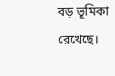বড় ভূমিকা রেখেছে।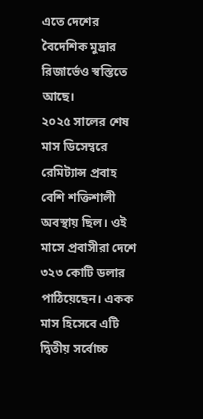এতে দেশের বৈদেশিক মুদ্রার রিজার্ভেও স্বস্তিতে আছে।
২০২৫ সালের শেষ মাস ডিসেম্বরে রেমিট্যান্স প্রবাহ বেশি শক্তিশালী অবস্থায় ছিল। ওই মাসে প্রবাসীরা দেশে ৩২৩ কোটি ডলার পাঠিয়েছেন। একক মাস হিসেবে এটি দ্বিতীয় সর্বোচ্চ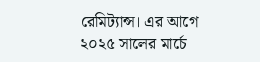রেমিট্যান্স। এর আগে ২০২৫ সালের মার্চে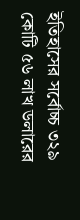ইতিহাসের সর্বোচ্চ ৩২৯ কোটি ৫৬ লাখ ডলারের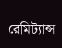রেমিট্যান্স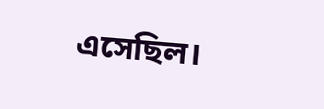এসেছিল।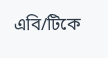এবি/টিকে